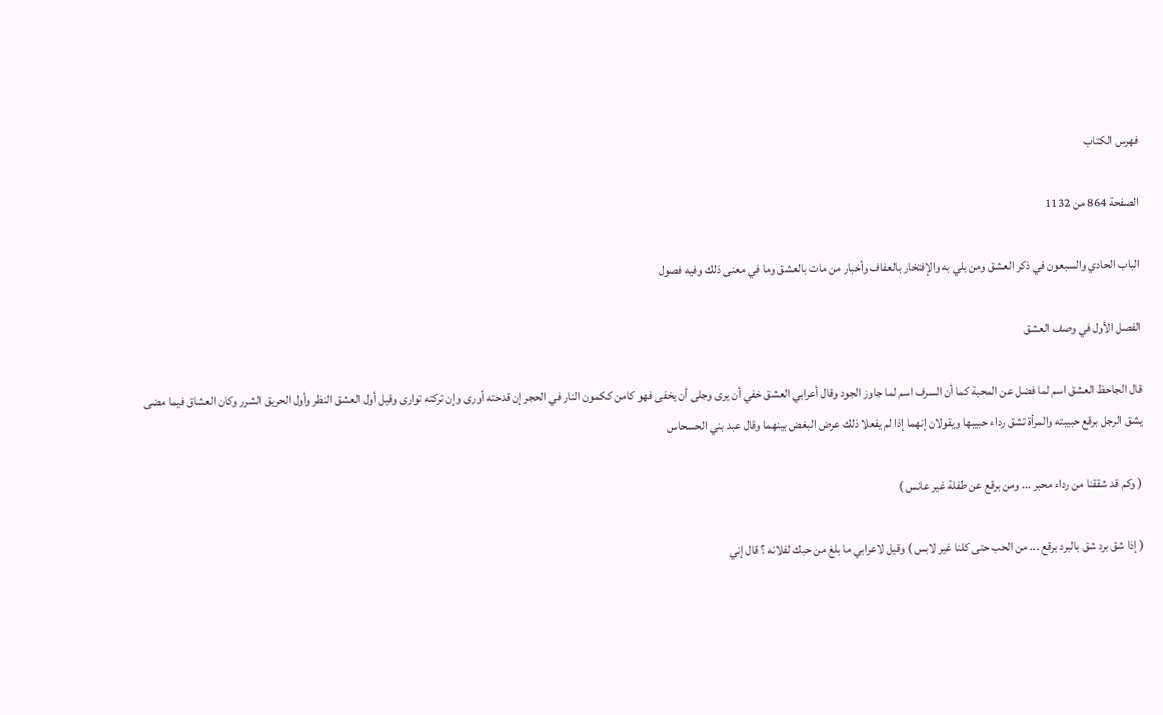فهرس الكتاب

الصفحة 864 من 1132

الباب الحادي والسبعون في ذكر العشق ومن بلي به والإفتخار بالعفاف وأخبار من مات بالعشق وما في معنى ذلك وفيه فصول

الفصل الأول في وصف العشق

قال الجاحظ العشق اسم لما فضل عن المحبة كما أن السرف اسم لما جاوز الجود وقال أعرابي العشق خفي أن يرى وجلى أن يخفى فهو كامن ككمون النار في الحجر إن قدحته أورى وإن تركته توارى وقيل أول العشق النظر وأول الحريق الشرر وكان العشاق فيما مضى يشق الرجل برقع حبيبته والمرأة تشق رداء حبيبها ويقولان إنهما إذا لم يفعلا ذلك عرض البغض بينهما وقال عبد بني الحسحاس

( وكم قد شققنا من رداء محبر ... ومن برقع عن طفلة غير عانس )

( إذا شق برد شق بالبرد برقع ... من الحب حتى كلنا غير لابس ) وقيل لاعرابي ما بلغ من حبك لفلانه ؟ قال إني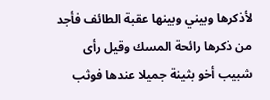لأذكرها وبيني وبينها عقبة الطائف فأجد من ذكرها رائحة المسك وقيل رأى شبيب أخو بثينة جميلا عندها فوثب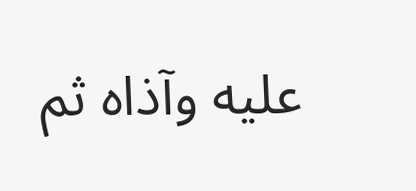عليه وآذاه ثم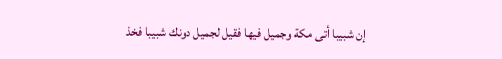إن شبيبا أتى مكة وجميل فيها فقيل لجميل دونك شبيبا فخذ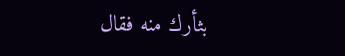بثأرك منه فقال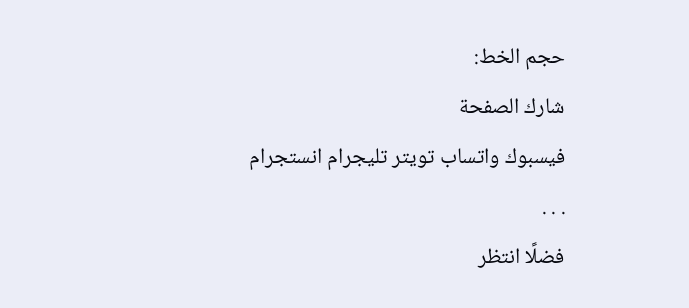حجم الخط:
شارك الصفحة
فيسبوك واتساب تويتر تليجرام انستجرام
. . .
فضلًا انتظر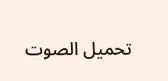تحميل الصوت